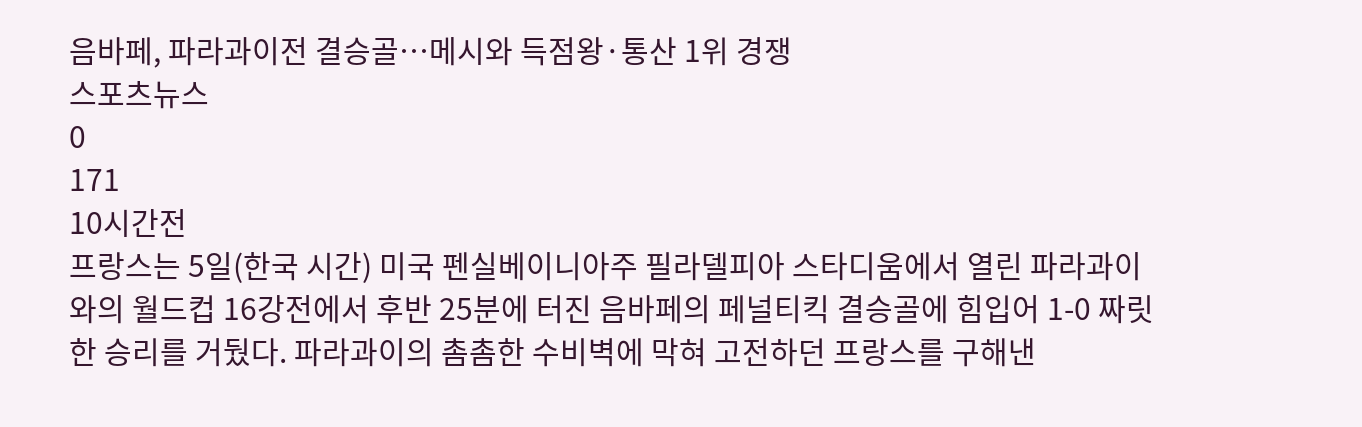음바페, 파라과이전 결승골…메시와 득점왕·통산 1위 경쟁
스포츠뉴스
0
171
10시간전
프랑스는 5일(한국 시간) 미국 펜실베이니아주 필라델피아 스타디움에서 열린 파라과이와의 월드컵 16강전에서 후반 25분에 터진 음바페의 페널티킥 결승골에 힘입어 1-0 짜릿한 승리를 거뒀다. 파라과이의 촘촘한 수비벽에 막혀 고전하던 프랑스를 구해낸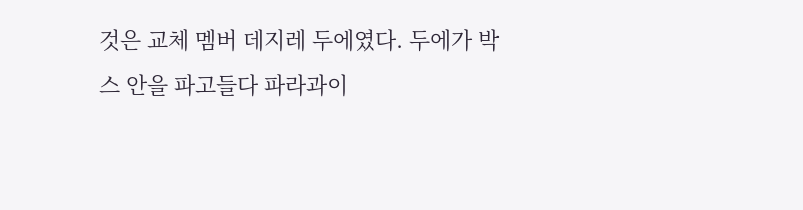것은 교체 멤버 데지레 두에였다. 두에가 박스 안을 파고들다 파라과이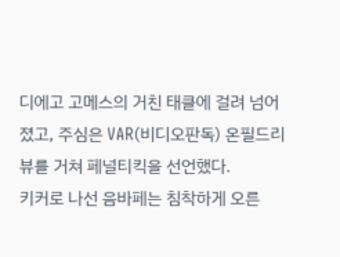디에고 고메스의 거친 태클에 걸려 넘어졌고, 주심은 VAR(비디오판독) 온필드리뷰를 거쳐 페널티킥을 선언했다.
키커로 나선 음바페는 침착하게 오른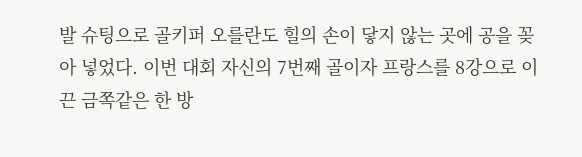발 슈팅으로 골키퍼 오를란도 힐의 손이 닿지 않는 곳에 공을 꽂아 넣었다. 이번 대회 자신의 7번째 골이자 프랑스를 8강으로 이끈 금쪽같은 한 방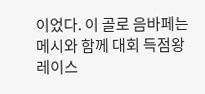이었다. 이 골로 음바페는 메시와 함께 대회 득점왕 레이스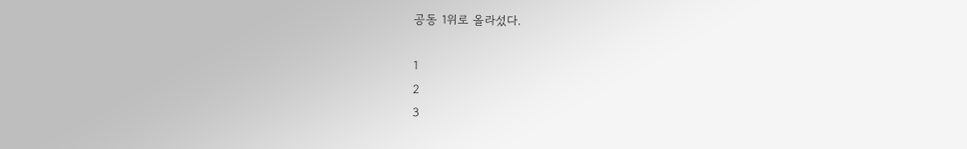공동 1위로 올라섰다.

1
2
3